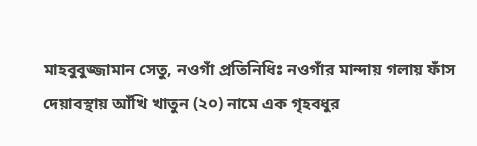মাহবুবুজ্জামান সেতু, নওগাঁ প্রতিনিধিঃ নওগাঁর মান্দায় গলায় ফাঁস দেয়াবস্থায় আঁখি খাতুন (২০) নামে এক গৃহবধুর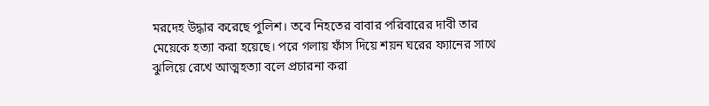মরদেহ উদ্ধার করেছে পুলিশ। তবে নিহতের বাবার পরিবারের দাবী তার মেয়েকে হত্যা করা হয়েছে। পরে গলায় ফাঁস দিয়ে শয়ন ঘরের ফ্যানের সাথে ঝুলিয়ে রেখে আত্মহত্যা বলে প্রচারনা করা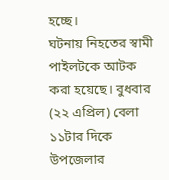হচ্ছে।
ঘটনায় নিহতের স্বামী পাইলটকে আটক করা হয়েছে। বুধবার (২২ এপ্রিল) বেলা ১১টার দিকে উপজেলার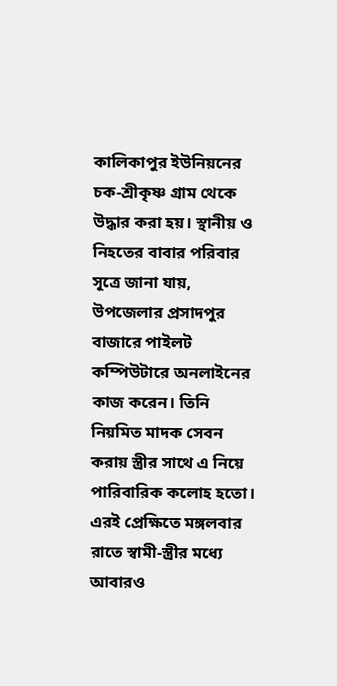কালিকাপুর ইউনিয়নের চক-শ্রীকৃষ্ণ গ্রাম থেকে উদ্ধার করা হয়। স্থানীয় ও নিহতের বাবার পরিবার সূত্রে জানা যায়, উপজেলার প্রসাদপুর বাজারে পাইলট কম্পিউটারে অনলাইনের কাজ করেন। তিনি নিয়মিত মাদক সেবন করায় স্ত্রীর সাথে এ নিয়ে পারিবারিক কলোহ হতো।
এরই প্রেক্ষিতে মঙ্গলবার রাতে স্বামী-স্ত্রীর মধ্যে আবারও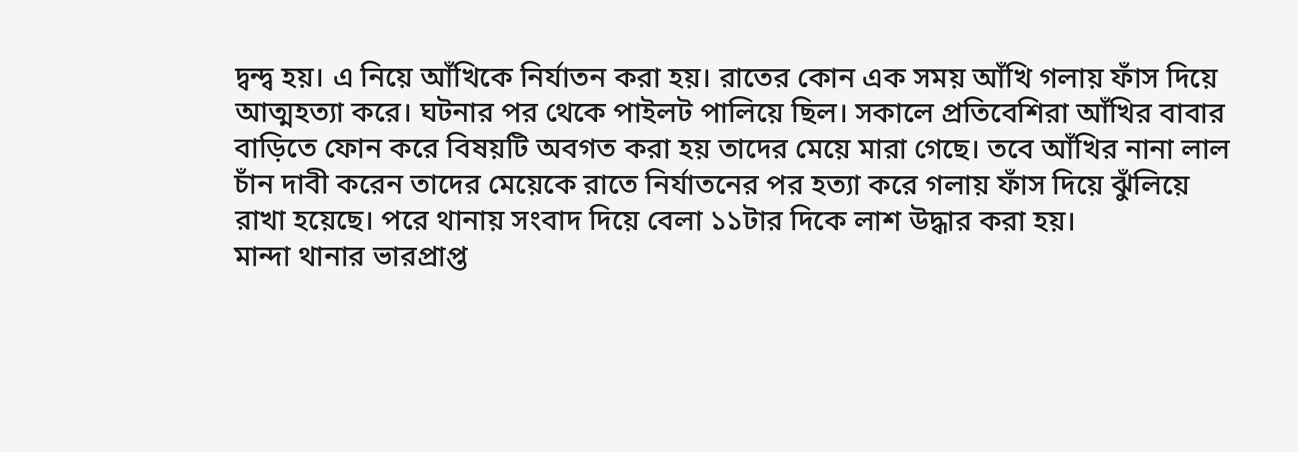দ্বন্দ্ব হয়। এ নিয়ে আঁখিকে নির্যাতন করা হয়। রাতের কোন এক সময় আঁখি গলায় ফাঁস দিয়ে আত্মহত্যা করে। ঘটনার পর থেকে পাইলট পালিয়ে ছিল। সকালে প্রতিবেশিরা আঁখির বাবার বাড়িতে ফোন করে বিষয়টি অবগত করা হয় তাদের মেয়ে মারা গেছে। তবে আঁখির নানা লাল চাঁন দাবী করেন তাদের মেয়েকে রাতে নির্যাতনের পর হত্যা করে গলায় ফাঁস দিয়ে ঝুঁলিয়ে রাখা হয়েছে। পরে থানায় সংবাদ দিয়ে বেলা ১১টার দিকে লাশ উদ্ধার করা হয়।
মান্দা থানার ভারপ্রাপ্ত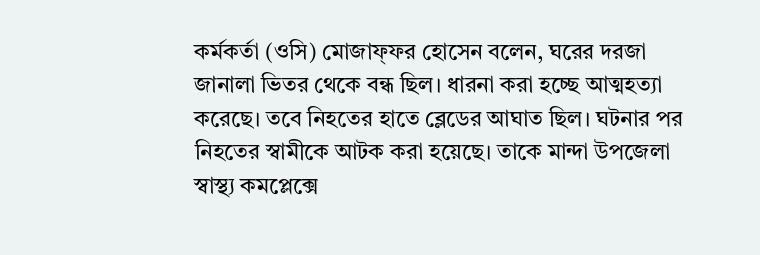কর্মকর্তা (ওসি) মোজাফ্ফর হোসেন বলেন, ঘরের দরজা জানালা ভিতর থেকে বন্ধ ছিল। ধারনা করা হচ্ছে আত্মহত্যা করেছে। তবে নিহতের হাতে ব্লেডের আঘাত ছিল। ঘটনার পর নিহতের স্বামীকে আটক করা হয়েছে। তাকে মান্দা উপজেলা স্বাস্থ্য কমপ্লেক্সে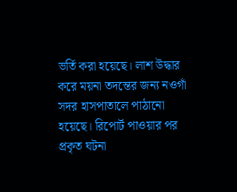ভর্তি করা হয়েছে। লাশ উদ্ধার করে ময়না তদন্তের জন্য নওগাঁ সদর হাসপাতালে পাঠানো হয়েছে। রিপোর্ট পাওয়ার পর প্রকৃত ঘটনা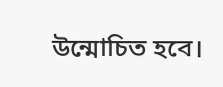উন্মোচিত হবে।